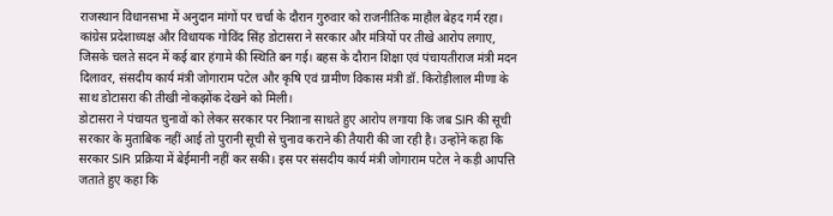राजस्थान विधानसभा में अनुदान मांगों पर चर्चा के दौरान गुरुवार को राजनीतिक माहौल बेहद गर्म रहा। कांग्रेस प्रदेशाध्यक्ष और विधायक गोविंद सिंह डोटासरा ने सरकार और मंत्रियों पर तीखे आरोप लगाए, जिसके चलते सदन में कई बार हंगामे की स्थिति बन गई। बहस के दौरान शिक्षा एवं पंचायतीराज मंत्री मदन दिलावर, संसदीय कार्य मंत्री जोगाराम पटेल और कृषि एवं ग्रामीण विकास मंत्री डॉ. किरोड़ीलाल मीणा के साथ डोटासरा की तीखी नोकझोंक देखने को मिली।
डोटासरा ने पंचायत चुनावों को लेकर सरकार पर निशाना साधते हुए आरोप लगाया कि जब SIR की सूची सरकार के मुताबिक नहीं आई तो पुरानी सूची से चुनाव कराने की तैयारी की जा रही है। उन्होंने कहा कि सरकार SIR प्रक्रिया में बेईमानी नहीं कर सकी। इस पर संसदीय कार्य मंत्री जोगाराम पटेल ने कड़ी आपत्ति जताते हुए कहा कि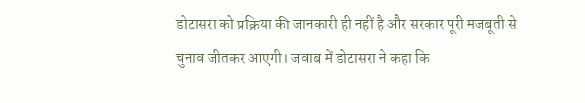डोटासरा को प्रक्रिया की जानकारी ही नहीं है और सरकार पूरी मजबूती से चुनाव जीतकर आएगी। जवाब में डोटासरा ने कहा कि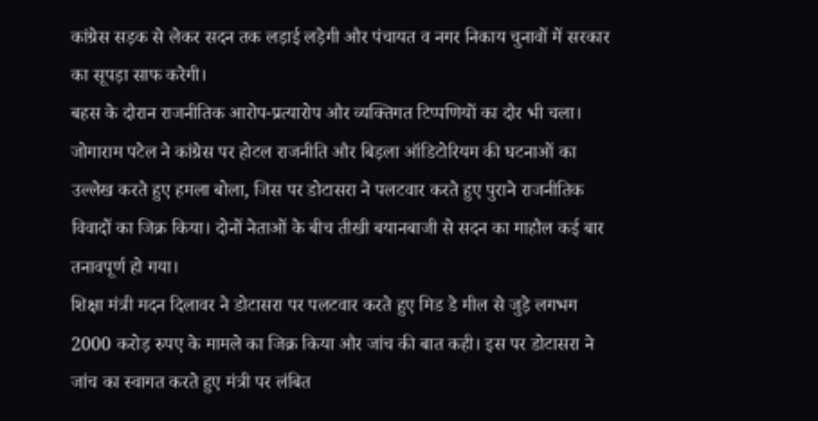कांग्रेस सड़क से लेकर सदन तक लड़ाई लड़ेगी और पंचायत व नगर निकाय चुनावों में सरकार का सूपड़ा साफ करेगी।
बहस के दौरान राजनीतिक आरोप-प्रत्यारोप और व्यक्तिगत टिप्पणियों का दौर भी चला। जोगाराम पटेल ने कांग्रेस पर होटल राजनीति और बिड़ला ऑडिटोरियम की घटनाओं का उल्लेख करते हुए हमला बोला, जिस पर डोटासरा ने पलटवार करते हुए पुराने राजनीतिक विवादों का जिक्र किया। दोनों नेताओं के बीच तीखी बयानबाजी से सदन का माहौल कई बार तनावपूर्ण हो गया।
शिक्षा मंत्री मदन दिलावर ने डोटासरा पर पलटवार करते हुए मिड डे मील से जुड़े लगभग 2000 करोड़ रुपए के मामले का जिक्र किया और जांच की बात कही। इस पर डोटासरा ने जांच का स्वागत करते हुए मंत्री पर लंबित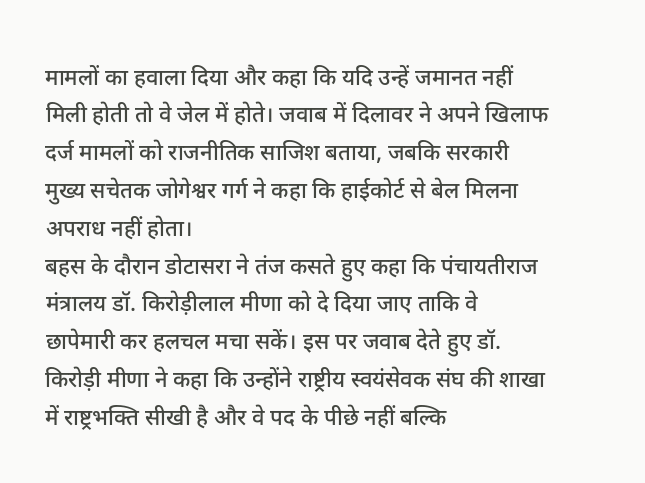मामलों का हवाला दिया और कहा कि यदि उन्हें जमानत नहीं मिली होती तो वे जेल में होते। जवाब में दिलावर ने अपने खिलाफ दर्ज मामलों को राजनीतिक साजिश बताया, जबकि सरकारी मुख्य सचेतक जोगेश्वर गर्ग ने कहा कि हाईकोर्ट से बेल मिलना अपराध नहीं होता।
बहस के दौरान डोटासरा ने तंज कसते हुए कहा कि पंचायतीराज मंत्रालय डॉ. किरोड़ीलाल मीणा को दे दिया जाए ताकि वे छापेमारी कर हलचल मचा सकें। इस पर जवाब देते हुए डॉ. किरोड़ी मीणा ने कहा कि उन्होंने राष्ट्रीय स्वयंसेवक संघ की शाखा में राष्ट्रभक्ति सीखी है और वे पद के पीछे नहीं बल्कि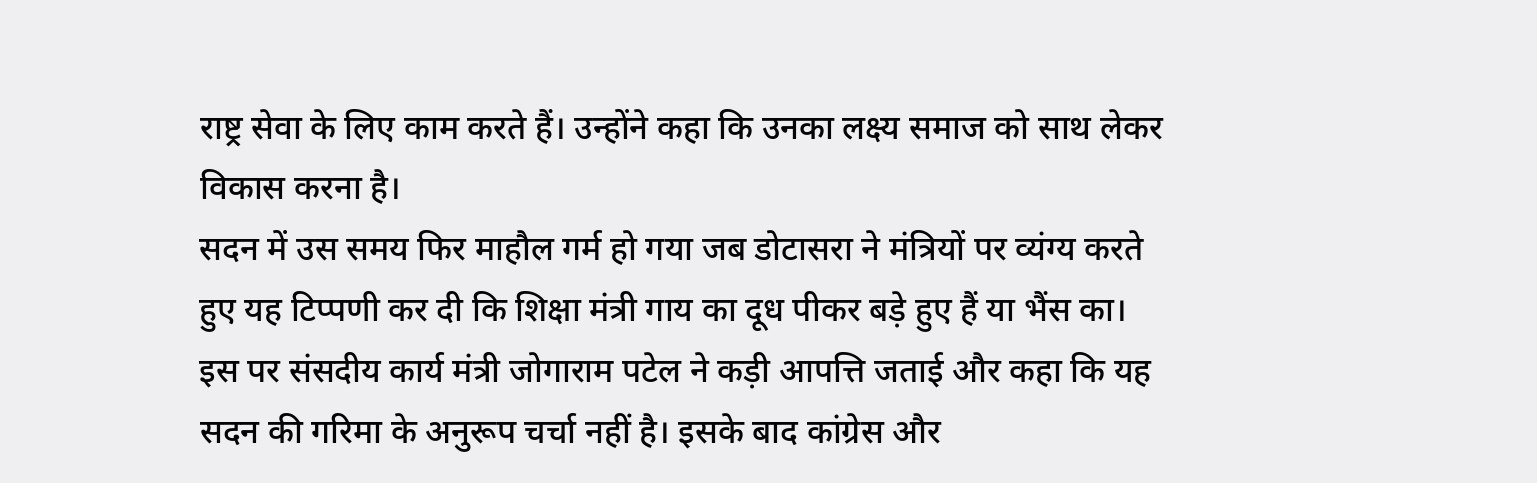राष्ट्र सेवा के लिए काम करते हैं। उन्होंने कहा कि उनका लक्ष्य समाज को साथ लेकर विकास करना है।
सदन में उस समय फिर माहौल गर्म हो गया जब डोटासरा ने मंत्रियों पर व्यंग्य करते हुए यह टिप्पणी कर दी कि शिक्षा मंत्री गाय का दूध पीकर बड़े हुए हैं या भैंस का। इस पर संसदीय कार्य मंत्री जोगाराम पटेल ने कड़ी आपत्ति जताई और कहा कि यह सदन की गरिमा के अनुरूप चर्चा नहीं है। इसके बाद कांग्रेस और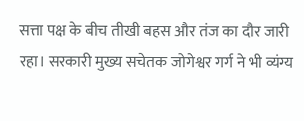सत्ता पक्ष के बीच तीखी बहस और तंज का दौर जारी रहा। सरकारी मुख्य सचेतक जोगेश्वर गर्ग ने भी व्यंग्य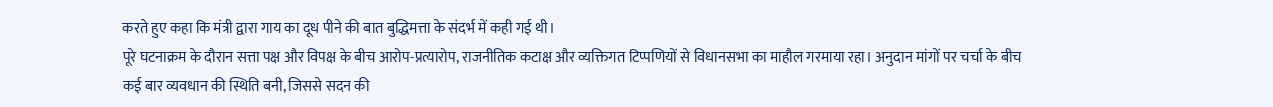करते हुए कहा कि मंत्री द्वारा गाय का दूध पीने की बात बुद्धिमत्ता के संदर्भ में कही गई थी।
पूरे घटनाक्रम के दौरान सत्ता पक्ष और विपक्ष के बीच आरोप-प्रत्यारोप, राजनीतिक कटाक्ष और व्यक्तिगत टिप्पणियों से विधानसभा का माहौल गरमाया रहा। अनुदान मांगों पर चर्चा के बीच कई बार व्यवधान की स्थिति बनी, जिससे सदन की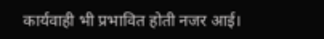कार्यवाही भी प्रभावित होती नजर आई।